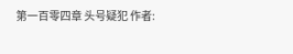第一百零四章 头号疑犯 作者: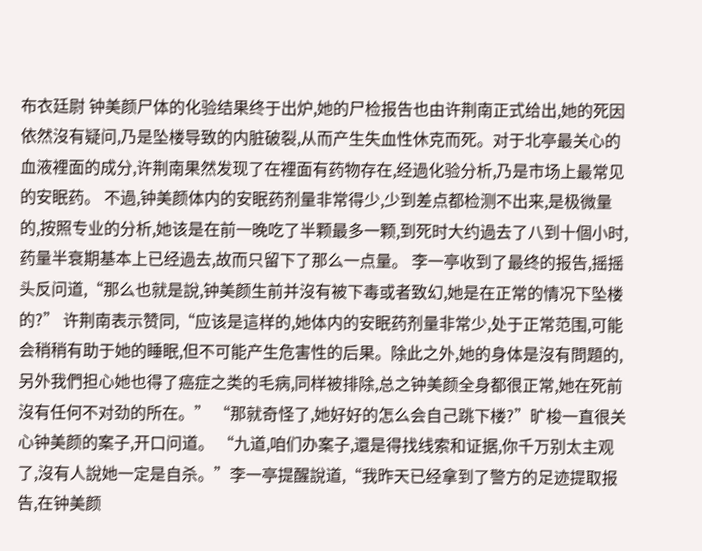布衣廷尉 钟美颜尸体的化验结果终于出炉,她的尸检报告也由许荆南正式给出,她的死因依然沒有疑问,乃是坠楼导致的内脏破裂,从而产生失血性休克而死。对于北亭最关心的血液裡面的成分,许荆南果然发现了在裡面有药物存在,经過化验分析,乃是市场上最常见的安眠药。 不過,钟美颜体内的安眠药剂量非常得少,少到差点都检测不出来,是极微量的,按照专业的分析,她该是在前一晚吃了半颗最多一颗,到死时大约過去了八到十個小时,药量半衰期基本上已经過去,故而只留下了那么一点量。 李一亭收到了最终的报告,摇摇头反问道,“那么也就是說,钟美颜生前并沒有被下毒或者致幻,她是在正常的情况下坠楼的?” 许荆南表示赞同,“应该是這样的,她体内的安眠药剂量非常少,处于正常范围,可能会稍稍有助于她的睡眠,但不可能产生危害性的后果。除此之外,她的身体是沒有問題的,另外我們担心她也得了癌症之类的毛病,同样被排除,总之钟美颜全身都很正常,她在死前沒有任何不对劲的所在。” “那就奇怪了,她好好的怎么会自己跳下楼?”旷梭一直很关心钟美颜的案子,开口问道。 “九道,咱们办案子,還是得找线索和证据,你千万别太主观了,沒有人說她一定是自杀。”李一亭提醒說道,“我昨天已经拿到了警方的足迹提取报告,在钟美颜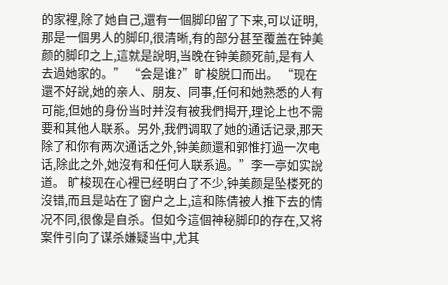的家裡,除了她自己,還有一個脚印留了下来,可以证明,那是一個男人的脚印,很清晰,有的部分甚至覆盖在钟美颜的脚印之上,這就是說明,当晚在钟美颜死前,是有人去過她家的。” “会是谁?”旷梭脱口而出。 “现在還不好說,她的亲人、朋友、同事,任何和她熟悉的人有可能,但她的身份当时并沒有被我們揭开,理论上也不需要和其他人联系。另外,我們调取了她的通话记录,那天除了和你有两次通话之外,钟美颜還和郭惟打過一次电话,除此之外,她沒有和任何人联系過。”李一亭如实說道。 旷梭现在心裡已经明白了不少,钟美颜是坠楼死的沒错,而且是站在了窗户之上,這和陈倩被人推下去的情况不同,很像是自杀。但如今這個神秘脚印的存在,又将案件引向了谋杀嫌疑当中,尤其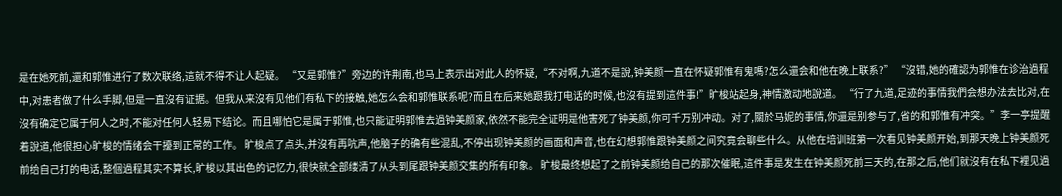是在她死前,還和郭惟进行了数次联络,這就不得不让人起疑。 “又是郭惟?”旁边的许荆南,也马上表示出对此人的怀疑,“不对啊,九道不是說,钟美颜一直在怀疑郭惟有鬼嗎?怎么還会和他在晚上联系?” “沒错,她的確認为郭惟在诊治過程中,对患者做了什么手脚,但是一直沒有证据。但我从来沒有见他们有私下的接触,她怎么会和郭惟联系呢?而且在后来她跟我打电话的时候,也沒有提到這件事!”旷梭站起身,神情激动地說道。 “行了九道,足迹的事情我們会想办法去比对,在沒有确定它属于何人之时,不能对任何人轻易下结论。而且哪怕它是属于郭惟,也只能证明郭惟去過钟美颜家,依然不能完全证明是他害死了钟美颜,你可千万别冲动。对了,關於马妮的事情,你還是别参与了,省的和郭惟有冲突。”李一亭提醒着說道,他很担心旷梭的情绪会干擾到正常的工作。 旷梭点了点头,并沒有再吭声,他脑子的确有些混乱,不停出现钟美颜的画面和声音,也在幻想郭惟跟钟美颜之间究竟会聊些什么。从他在培训班第一次看见钟美颜开始,到那天晚上钟美颜死前给自己打的电话,整個過程其实不算长,旷梭以其出色的记忆力,很快就全部缕清了从头到尾跟钟美颜交集的所有印象。 旷梭最终想起了之前钟美颜给自己的那次催眠,這件事是发生在钟美颜死前三天的,在那之后,他们就沒有在私下裡见過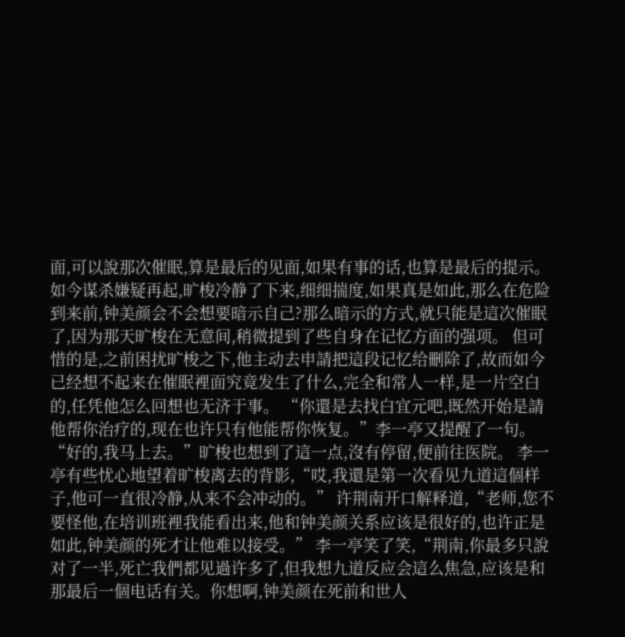面,可以說那次催眠,算是最后的见面,如果有事的话,也算是最后的提示。 如今谋杀嫌疑再起,旷梭冷静了下来,细细揣度,如果真是如此,那么在危险到来前,钟美颜会不会想要暗示自己?那么暗示的方式,就只能是這次催眠了,因为那天旷梭在无意间,稍微提到了些自身在记忆方面的强项。 但可惜的是,之前困扰旷梭之下,他主动去申請把這段记忆给刪除了,故而如今已经想不起来在催眠裡面究竟发生了什么,完全和常人一样,是一片空白的,任凭他怎么回想也无济于事。 “你還是去找白宜元吧,既然开始是請他帮你治疗的,现在也许只有他能帮你恢复。”李一亭又提醒了一句。 “好的,我马上去。”旷梭也想到了這一点,沒有停留,便前往医院。 李一亭有些忧心地望着旷梭离去的背影,“哎,我還是第一次看见九道這個样子,他可一直很冷静,从来不会冲动的。” 许荆南开口解释道,“老师,您不要怪他,在培训班裡我能看出来,他和钟美颜关系应该是很好的,也许正是如此,钟美颜的死才让他难以接受。” 李一亭笑了笑,“荆南,你最多只說对了一半,死亡我們都见過许多了,但我想九道反应会這么焦急,应该是和那最后一個电话有关。你想啊,钟美颜在死前和世人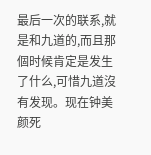最后一次的联系,就是和九道的,而且那個时候肯定是发生了什么,可惜九道沒有发现。现在钟美颜死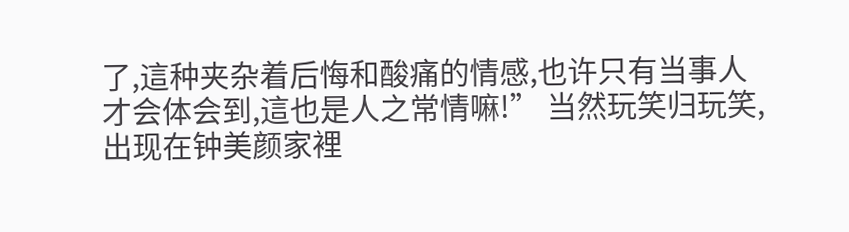了,這种夹杂着后悔和酸痛的情感,也许只有当事人才会体会到,這也是人之常情嘛!” 当然玩笑归玩笑,出现在钟美颜家裡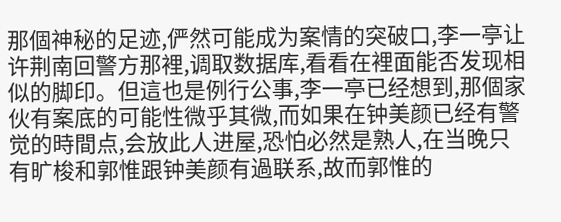那個神秘的足迹,俨然可能成为案情的突破口,李一亭让许荆南回警方那裡,调取数据库,看看在裡面能否发现相似的脚印。但這也是例行公事,李一亭已经想到,那個家伙有案底的可能性微乎其微,而如果在钟美颜已经有警觉的時間点,会放此人进屋,恐怕必然是熟人,在当晚只有旷梭和郭惟跟钟美颜有過联系,故而郭惟的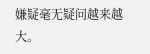嫌疑毫无疑问越来越大。